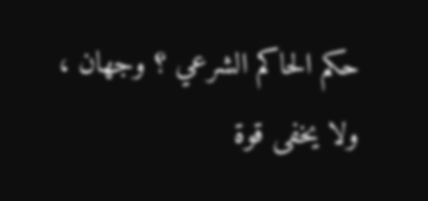حكم الحاكم الشرعي ؟ وجهان ، ولا يخفى قوة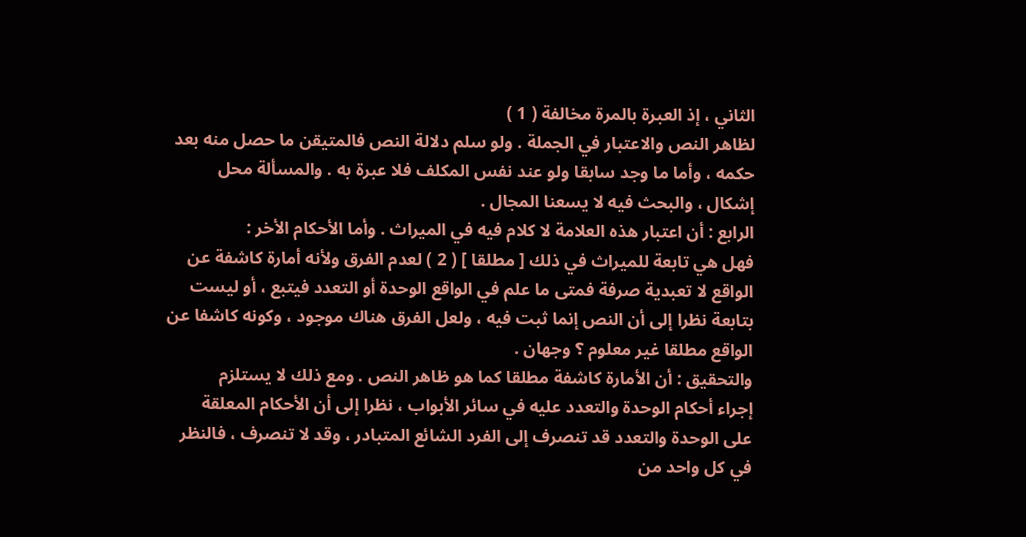الثاني ، إذ العبرة بالمرة مخالفة ( 1 )
لظاهر النص والاعتبار في الجملة . ولو سلم دلالة النص فالمتيقن ما حصل منه بعد
حكمه ، وأما ما وجد سابقا ولو عند نفس المكلف فلا عبرة به . والمسألة محل
إشكال ، والبحث فيه لا يسعنا المجال .
الرابع : أن اعتبار هذه العلامة لا كلام فيه في الميراث . وأما الأحكام الأخر :
فهل هي تابعة للميراث في ذلك [ مطلقا ] ( 2 ) لعدم الفرق ولأنه أمارة كاشفة عن
الواقع لا تعبدية صرفة فمتى ما علم في الواقع الوحدة أو التعدد فيتبع ، أو ليست
بتابعة نظرا إلى أن النص إنما ثبت فيه ، ولعل الفرق هناك موجود ، وكونه كاشفا عن
الواقع مطلقا غير معلوم ؟ وجهان .
والتحقيق : أن الأمارة كاشفة مطلقا كما هو ظاهر النص . ومع ذلك لا يستلزم
إجراء أحكام الوحدة والتعدد عليه في سائر الأبواب ، نظرا إلى أن الأحكام المعلقة
على الوحدة والتعدد قد تنصرف إلى الفرد الشائع المتبادر ، وقد لا تنصرف ، فالنظر
في كل واحد من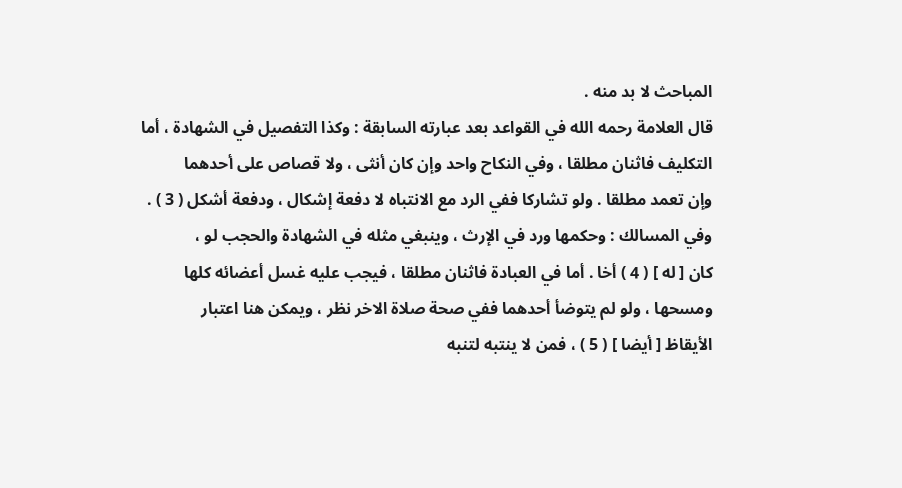المباحث لا بد منه .
قال العلامة رحمه الله في القواعد بعد عبارته السابقة : وكذا التفصيل في الشهادة ، أما
التكليف فاثنان مطلقا ، وفي النكاح واحد وإن كان أنثى ، ولا قصاص على أحدهما
وإن تعمد مطلقا . ولو تشاركا ففي الرد مع الانتباه لا دفعة إشكال ، ودفعة أشكل ( 3 ) .
وفي المسالك : وحكمها ورد في الإرث ، وينبغي مثله في الشهادة والحجب لو ،
كان [ له ] ( 4 ) أخا . أما في العبادة فاثنان مطلقا ، فيجب عليه غسل أعضائه كلها
ومسحها ، ولو لم يتوضأ أحدهما ففي صحة صلاة الاخر نظر ، ويمكن هنا اعتبار
الأيقاظ [ أيضا ] ( 5 ) ، فمن لا ينتبه لتنبه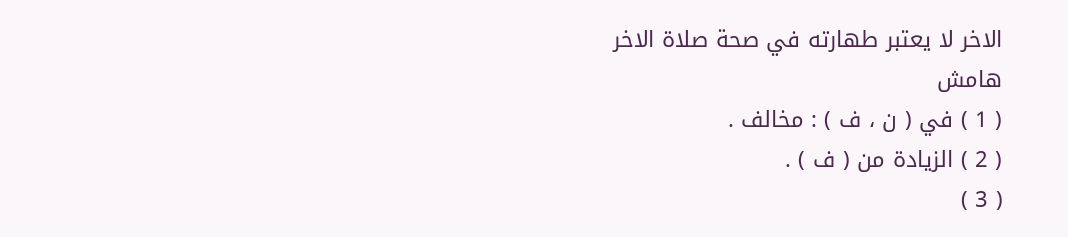الاخر لا يعتبر طهارته في صحة صلاة الاخر
هامش
( 1 ) في ( ن ، ف ) : مخالف .
( 2 ) الزيادة من ( ف ) .
( 3 )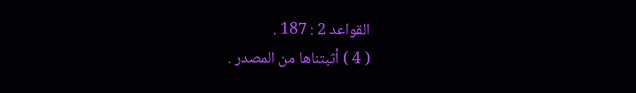القواعد 2 : 187 .
( 4 ) أثبتناها من المصدر .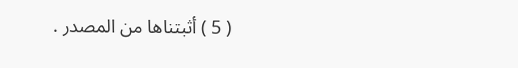( 5 ) أثبتناها من المصدر .